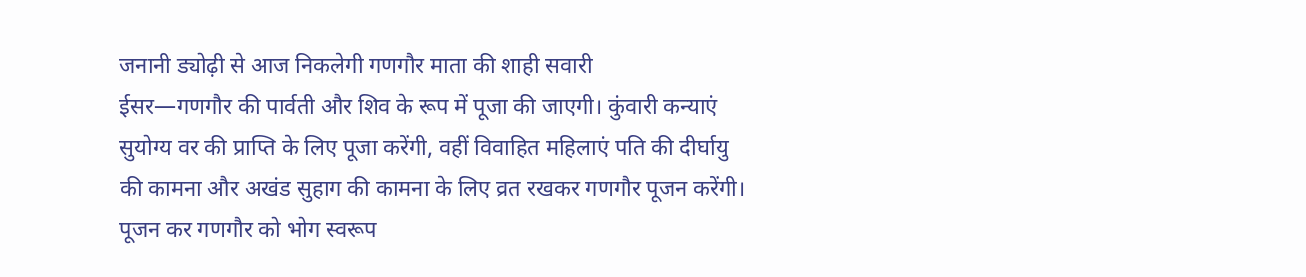जनानी ड्योढ़ी से आज निकलेगी गणगौर माता की शाही सवारी
ईसर—गणगौर की पार्वती और शिव के रूप में पूजा की जाएगी। कुंवारी कन्याएं सुयोग्य वर की प्राप्ति के लिए पूजा करेंगी, वहीं विवाहित महिलाएं पति की दीर्घायु की कामना और अखंड सुहाग की कामना के लिए व्रत रखकर गणगौर पूजन करेंगी। पूजन कर गणगौर को भोग स्वरूप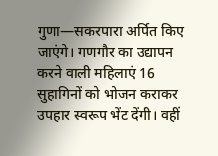गुणा—सकरपारा अर्पित किए जाएंगे। गणगौर का उद्यापन करने वाली महिलाएं 16 सुहागिनों को भोजन कराकर उपहार स्वरूप भेंट देंगी। वहीं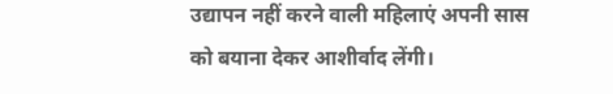उद्यापन नहीं करने वाली महिलाएं अपनी सास को बयाना देकर आशीर्वाद लेंगी।